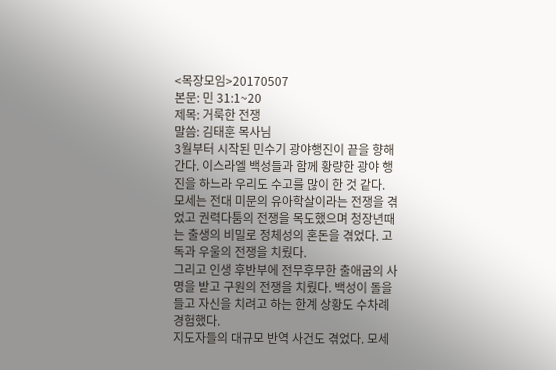<목장모임>20170507
본문: 민 31:1~20
제목: 거룩한 전쟁
말씀: 김태훈 목사님
3월부터 시작된 민수기 광야행진이 끝을 향해 간다. 이스라엘 백성들과 함께 황량한 광야 행진을 하느라 우리도 수고를 많이 한 것 같다.
모세는 전대 미문의 유아학살이라는 전쟁을 겪었고 권력다툼의 전쟁을 목도했으며 청장년때는 출생의 비밀로 정체성의 혼돈을 겪었다. 고독과 우울의 전쟁을 치뤘다.
그리고 인생 후반부에 전무후무한 출애굽의 사명을 받고 구원의 전쟁을 치뤘다. 백성이 돌을 들고 자신을 치려고 하는 한계 상황도 수차례 경험했다.
지도자들의 대규모 반역 사건도 겪었다. 모세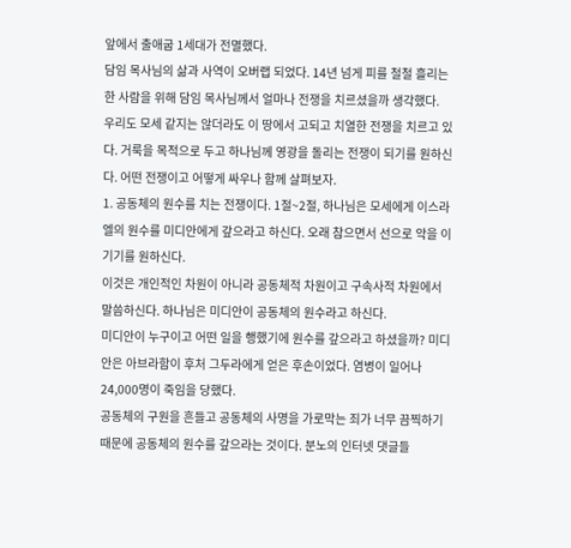앞에서 출애굽 1세대가 전멸했다.
담임 목사님의 삶과 사역이 오버랩 되었다. 14년 넘게 피를 철철 흘리는 한 사람을 위해 담임 목사님께서 얼마나 전쟁을 치르셨을까 생각했다.
우리도 모세 같지는 않더라도 이 땅에서 고되고 치열한 전쟁을 치르고 있다. 거룩을 목적으로 두고 하나님께 영광을 돌리는 전쟁이 되기를 원하신다. 어떤 전쟁이고 어떻게 싸우나 함께 살펴보자.
1. 공동체의 원수를 치는 전쟁이다. 1절~2절, 하나님은 모세에게 이스라엘의 원수를 미디안에게 갚으라고 하신다. 오래 참으면서 선으로 악을 이기기를 원하신다.
이것은 개인적인 차원이 아니라 공동체적 차원이고 구속사적 차원에서 말씀하신다. 하나님은 미디안이 공동체의 원수라고 하신다.
미디안이 누구이고 어떤 일을 행했기에 원수를 갚으라고 하셨을까? 미디안은 아브라함이 후처 그두라에게 얻은 후손이었다. 염병이 일어나 24,000명이 죽임을 당했다.
공동체의 구원을 흔들고 공동체의 사명을 가로막는 죄가 너무 끔찍하기 때문에 공동체의 원수를 갚으라는 것이다. 분노의 인터넷 댓글들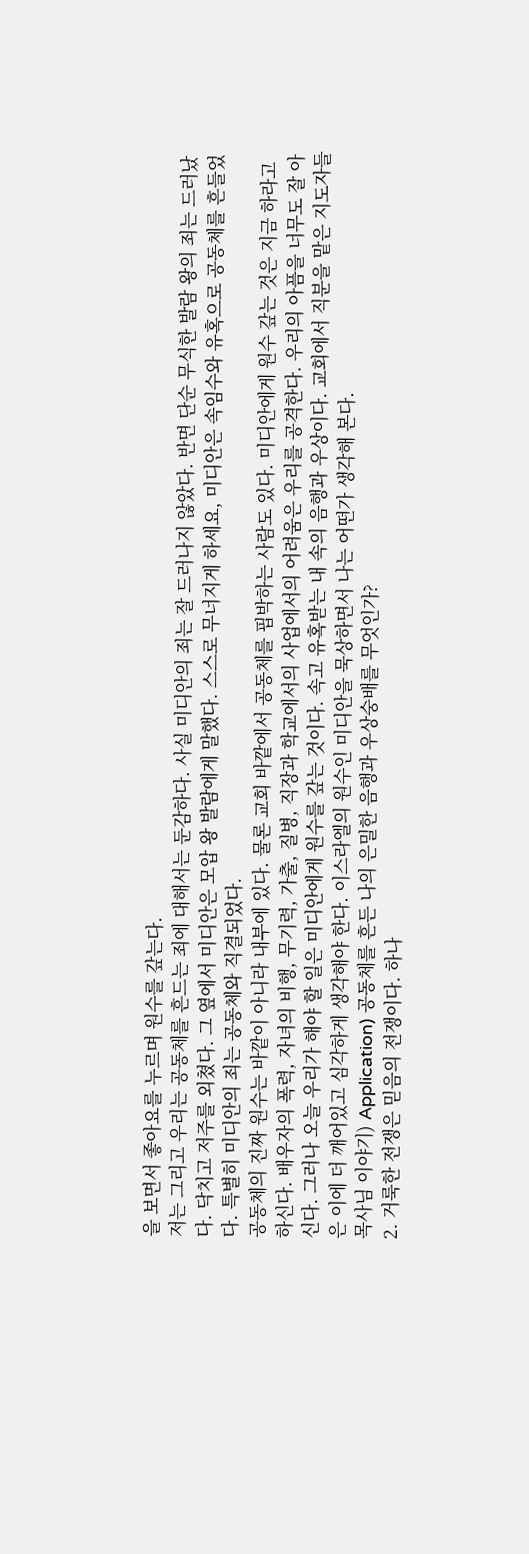을 보면서 좋아요를 누르며 원수를 갚는다.
저는 그리고 우리는 공동체를 흔드는 죄에 대해서는 둔감하다. 사실 미디안의 죄는 잘 드러나지 않았다. 반면 단순 무식한 발람 왕의 죄는 드러났다. 닥치고 저주를 외쳤다. 그 옆에서 미디안은 모압 왕 발람에게 말했다. 스스로 무너지게 하세요, 미디안은 속임수와 유혹으로 공동체를 흔들었다. 특별히 미디안의 죄는 공동체와 직결되었다.
공동체의 진짜 원수는 바깥이 아니라 내부에 있다. 물론 교회 바깥에서 공동체를 핍박하는 사람도 있다. 미디안에게 원수 갚는 것은 지금 하라고 하신다. 배우자의 폭력, 자녀의 비행, 무기력, 가출, 질병, 직장과 학교에서의 사업에서의 어려움은 우리를 공격한다. 우리의 아픔을 너무도 잘 아신다. 그러나 오늘 우리가 해야 할 일은 미디안에게 원수를 갚는 것이다. 속고 유혹받는 내 속의 음행과 우상이다. 교회에서 직분을 맡은 지도자들은 이에 더 깨어있고 심각하게 생각해야 한다. 이스라엘의 원수인 미디안을 묵상하면서 나는 어떤가 생각해 본다.
목사님 이야기) Application) 공동체를 흔든 나의 은밀한 음행과 우상숭배를 무엇인가?
2. 거룩한 전쟁은 믿음의 전쟁이다. 하나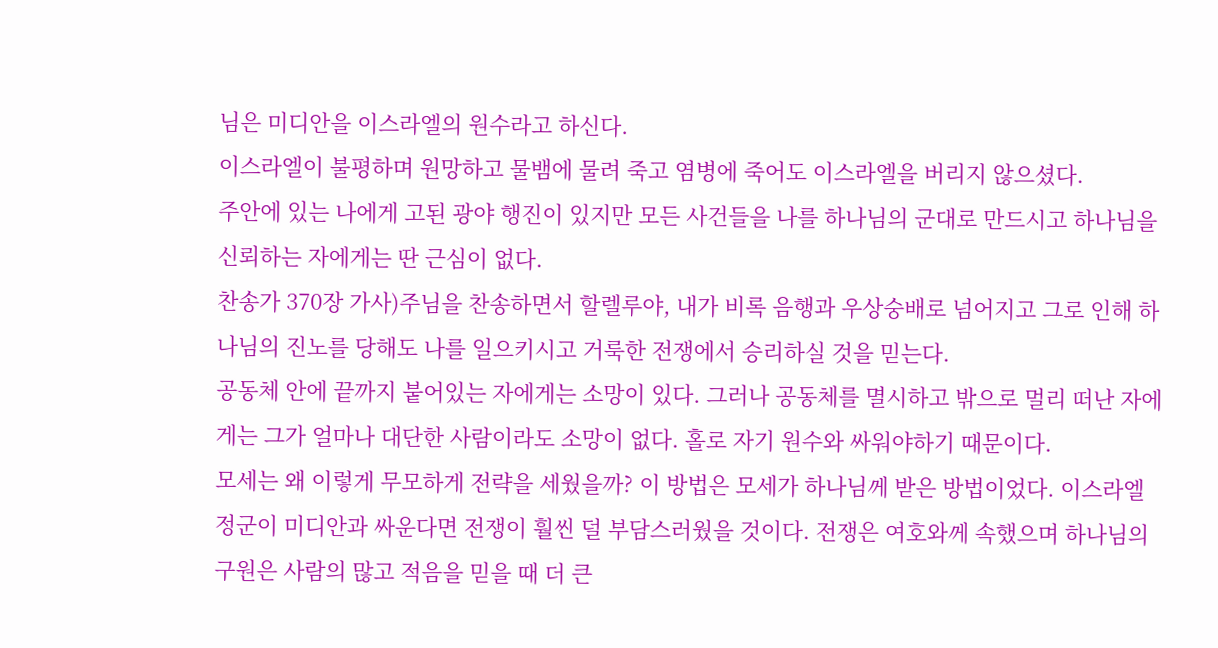님은 미디안을 이스라엘의 원수라고 하신다.
이스라엘이 불평하며 원망하고 물뱀에 물려 죽고 염병에 죽어도 이스라엘을 버리지 않으셨다.
주안에 있는 나에게 고된 광야 행진이 있지만 모든 사건들을 나를 하나님의 군대로 만드시고 하나님을 신뢰하는 자에게는 딴 근심이 없다.
찬송가 370장 가사)주님을 찬송하면서 할렐루야, 내가 비록 음행과 우상숭배로 넘어지고 그로 인해 하나님의 진노를 당해도 나를 일으키시고 거룩한 전쟁에서 승리하실 것을 믿는다.
공동체 안에 끝까지 붙어있는 자에게는 소망이 있다. 그러나 공동체를 멸시하고 밖으로 멀리 떠난 자에게는 그가 얼마나 대단한 사람이라도 소망이 없다. 홀로 자기 원수와 싸워야하기 때문이다.
모세는 왜 이렇게 무모하게 전략을 세웠을까? 이 방법은 모세가 하나님께 받은 방법이었다. 이스라엘 정군이 미디안과 싸운다면 전쟁이 훨씬 덜 부담스러웠을 것이다. 전쟁은 여호와께 속했으며 하나님의 구원은 사람의 많고 적음을 믿을 때 더 큰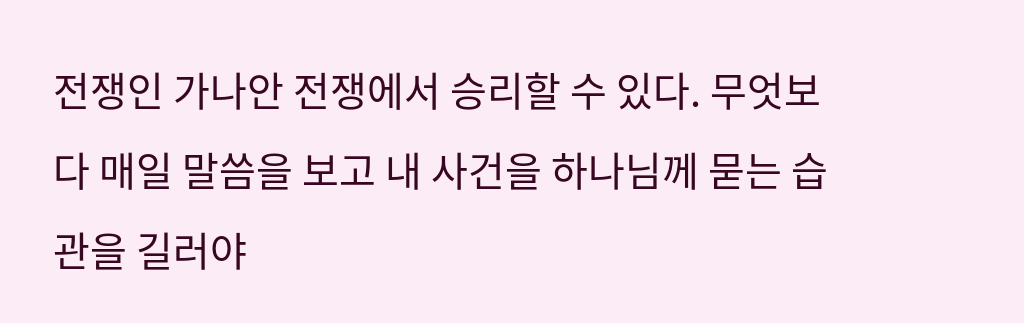전쟁인 가나안 전쟁에서 승리할 수 있다. 무엇보다 매일 말씀을 보고 내 사건을 하나님께 묻는 습관을 길러야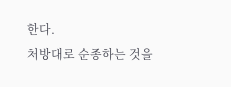한다.
처방대로 순종하는 것을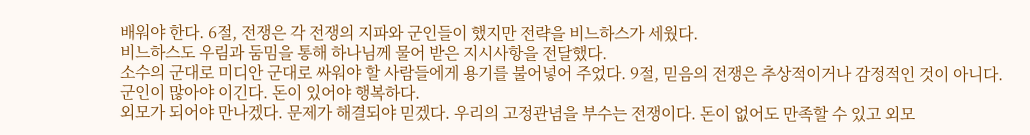배워야 한다. 6절, 전쟁은 각 전쟁의 지파와 군인들이 했지만 전략을 비느하스가 세웠다.
비느하스도 우림과 둠밈을 통해 하나님께 물어 받은 지시사항을 전달했다.
소수의 군대로 미디안 군대로 싸워야 할 사람들에게 용기를 불어넣어 주었다. 9절, 믿음의 전쟁은 추상적이거나 감정적인 것이 아니다.
군인이 많아야 이긴다. 돈이 있어야 행복하다.
외모가 되어야 만나겠다. 문제가 해결되야 믿겠다. 우리의 고정관념을 부수는 전쟁이다. 돈이 없어도 만족할 수 있고 외모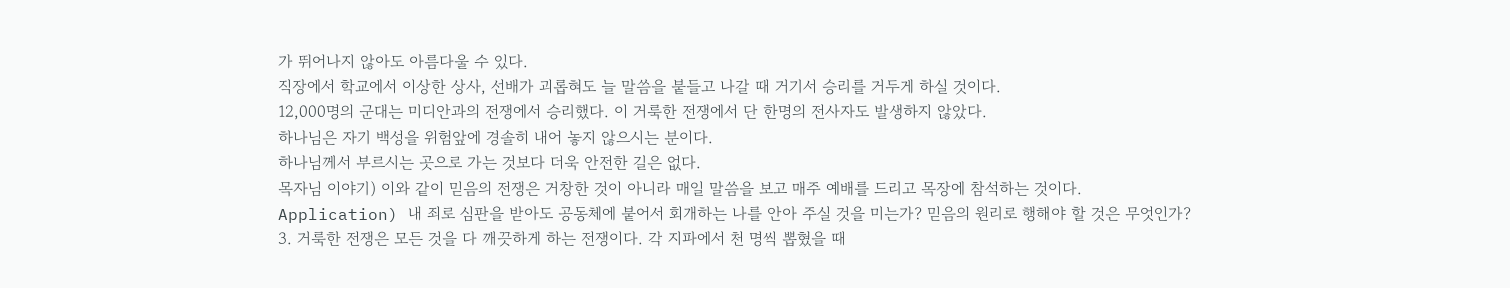가 뛰어나지 않아도 아름다울 수 있다.
직장에서 학교에서 이상한 상사, 선배가 괴롭혀도 늘 말씀을 붙들고 나갈 때 거기서 승리를 거두게 하실 것이다.
12,000명의 군대는 미디안과의 전쟁에서 승리했다. 이 거룩한 전쟁에서 단 한명의 전사자도 발생하지 않았다.
하나님은 자기 백성을 위험앞에 경솔히 내어 놓지 않으시는 분이다.
하나님께서 부르시는 곳으로 가는 것보다 더욱 안전한 길은 없다.
목자님 이야기) 이와 같이 믿음의 전쟁은 거창한 것이 아니라 매일 말씀을 보고 매주 예배를 드리고 목장에 참석하는 것이다.
Application) 내 죄로 심판을 받아도 공동체에 붙어서 회개하는 나를 안아 주실 것을 미는가? 믿음의 원리로 행해야 할 것은 무엇인가?
3. 거룩한 전쟁은 모든 것을 다 깨끗하게 하는 전쟁이다. 각 지파에서 천 명씩 뽑혔을 때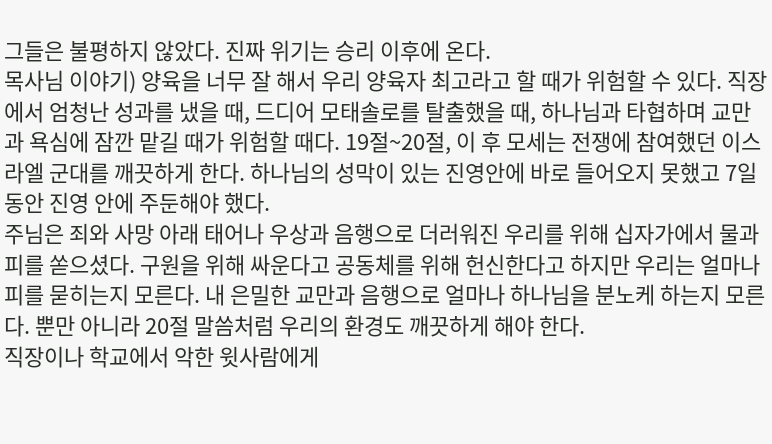그들은 불평하지 않았다. 진짜 위기는 승리 이후에 온다.
목사님 이야기) 양육을 너무 잘 해서 우리 양육자 최고라고 할 때가 위험할 수 있다. 직장에서 엄청난 성과를 냈을 때, 드디어 모태솔로를 탈출했을 때, 하나님과 타협하며 교만과 욕심에 잠깐 맡길 때가 위험할 때다. 19절~20절, 이 후 모세는 전쟁에 참여했던 이스라엘 군대를 깨끗하게 한다. 하나님의 성막이 있는 진영안에 바로 들어오지 못했고 7일 동안 진영 안에 주둔해야 했다.
주님은 죄와 사망 아래 태어나 우상과 음행으로 더러워진 우리를 위해 십자가에서 물과 피를 쏟으셨다. 구원을 위해 싸운다고 공동체를 위해 헌신한다고 하지만 우리는 얼마나 피를 묻히는지 모른다. 내 은밀한 교만과 음행으로 얼마나 하나님을 분노케 하는지 모른다. 뿐만 아니라 20절 말씀처럼 우리의 환경도 깨끗하게 해야 한다.
직장이나 학교에서 악한 윗사람에게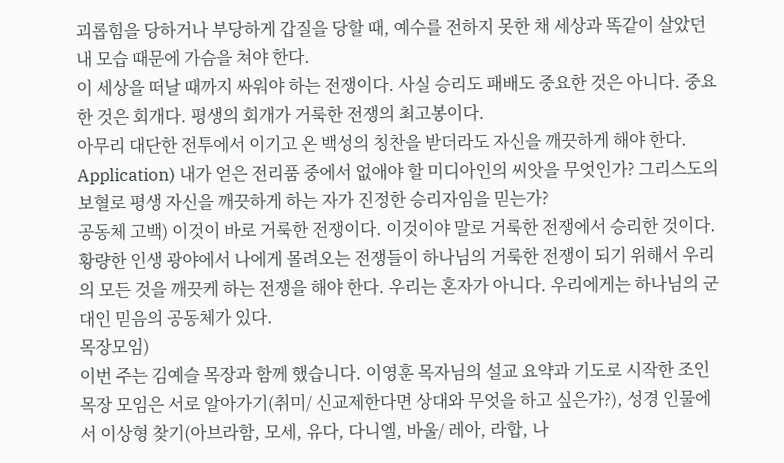괴롭힘을 당하거나 부당하게 갑질을 당할 때, 예수를 전하지 못한 채 세상과 똑같이 살았던 내 모습 때문에 가슴을 쳐야 한다.
이 세상을 떠날 때까지 싸워야 하는 전쟁이다. 사실 승리도 패배도 중요한 것은 아니다. 중요한 것은 회개다. 평생의 회개가 거룩한 전쟁의 최고봉이다.
아무리 대단한 전투에서 이기고 온 백성의 칭찬을 받더라도 자신을 깨끗하게 해야 한다.
Application) 내가 얻은 전리품 중에서 없애야 할 미디아인의 씨앗을 무엇인가? 그리스도의 보혈로 평생 자신을 깨끗하게 하는 자가 진정한 승리자임을 믿는가?
공동체 고백) 이것이 바로 거룩한 전쟁이다. 이것이야 말로 거룩한 전쟁에서 승리한 것이다.
황량한 인생 광야에서 나에게 몰려오는 전쟁들이 하나님의 거룩한 전쟁이 되기 위해서 우리의 모든 것을 깨끗케 하는 전쟁을 해야 한다. 우리는 혼자가 아니다. 우리에게는 하나님의 군대인 믿음의 공동체가 있다.
목장모임)
이번 주는 김예슬 목장과 함께 했습니다. 이영훈 목자님의 설교 요약과 기도로 시작한 조인 목장 모임은 서로 알아가기(취미/ 신교제한다면 상대와 무엇을 하고 싶은가?), 성경 인물에서 이상형 찾기(아브라함, 모세, 유다, 다니엘, 바울/ 레아, 라합, 나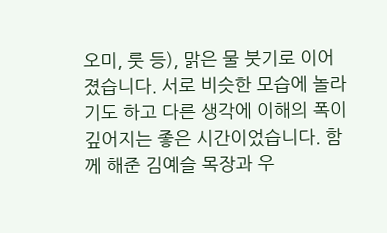오미, 룻 등), 맑은 물 붓기로 이어졌습니다. 서로 비슷한 모습에 놀라기도 하고 다른 생각에 이해의 폭이 깊어지는 좋은 시간이었습니다. 함께 해준 김예슬 목장과 우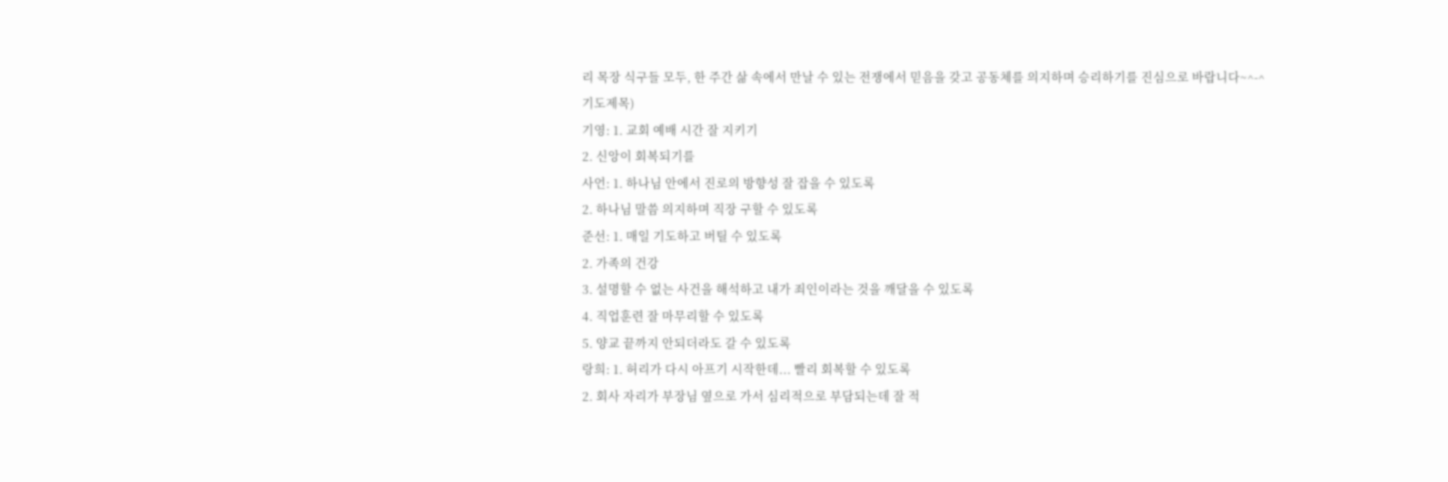리 목장 식구들 모두, 한 주간 삶 속에서 만날 수 있는 전쟁에서 믿음을 갖고 공동체를 의지하며 승리하기를 진심으로 바랍니다~^-^
기도제목)
기영: 1. 교회 예배 시간 잘 지키기
2. 신앙이 회복되기를
사언: 1. 하나님 안에서 진로의 방향성 잘 잡을 수 있도록
2. 하나님 말씀 의지하며 직장 구할 수 있도록
준선: 1. 매일 기도하고 버틸 수 있도록
2. 가족의 건강
3. 설명할 수 없는 사건을 해석하고 내가 죄인이라는 것을 깨달을 수 있도록
4. 직업훈련 잘 마무리할 수 있도록
5. 양교 끝까지 안되더라도 갈 수 있도록
랑희: 1. 허리가 다시 아프기 시작한데... 빨리 회복할 수 있도록
2. 회사 자리가 부장님 옆으로 가서 심리적으로 부담되는데 잘 적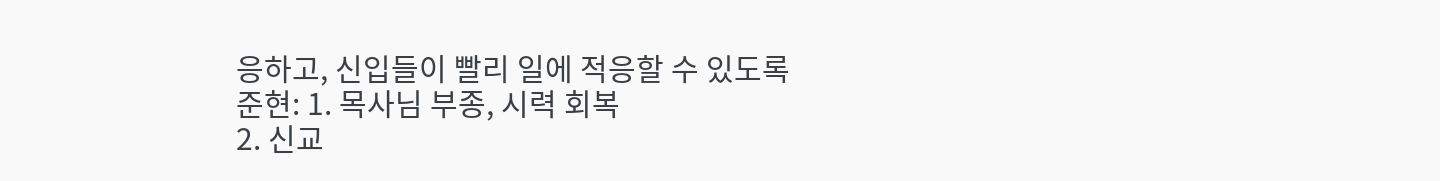응하고, 신입들이 빨리 일에 적응할 수 있도록
준현: 1. 목사님 부종, 시력 회복
2. 신교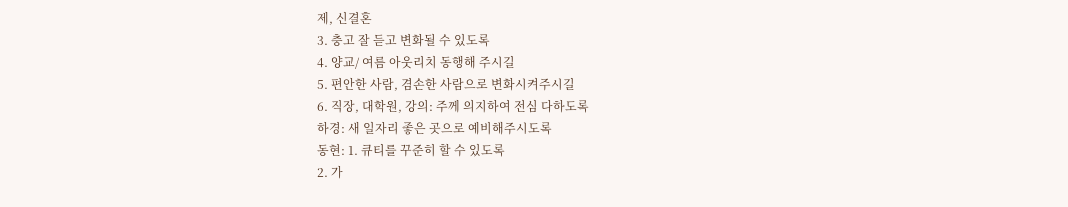제, 신결혼
3. 충고 잘 듣고 변화될 수 있도록
4. 양교/ 여름 아웃리치 동행해 주시길
5. 편안한 사람, 겸손한 사람으로 변화시켜주시길
6. 직장, 대학원, 강의: 주께 의지하여 전심 다하도록
하경: 새 일자리 좋은 곳으로 예비해주시도록
동현: 1. 큐티를 꾸준히 할 수 있도록
2. 가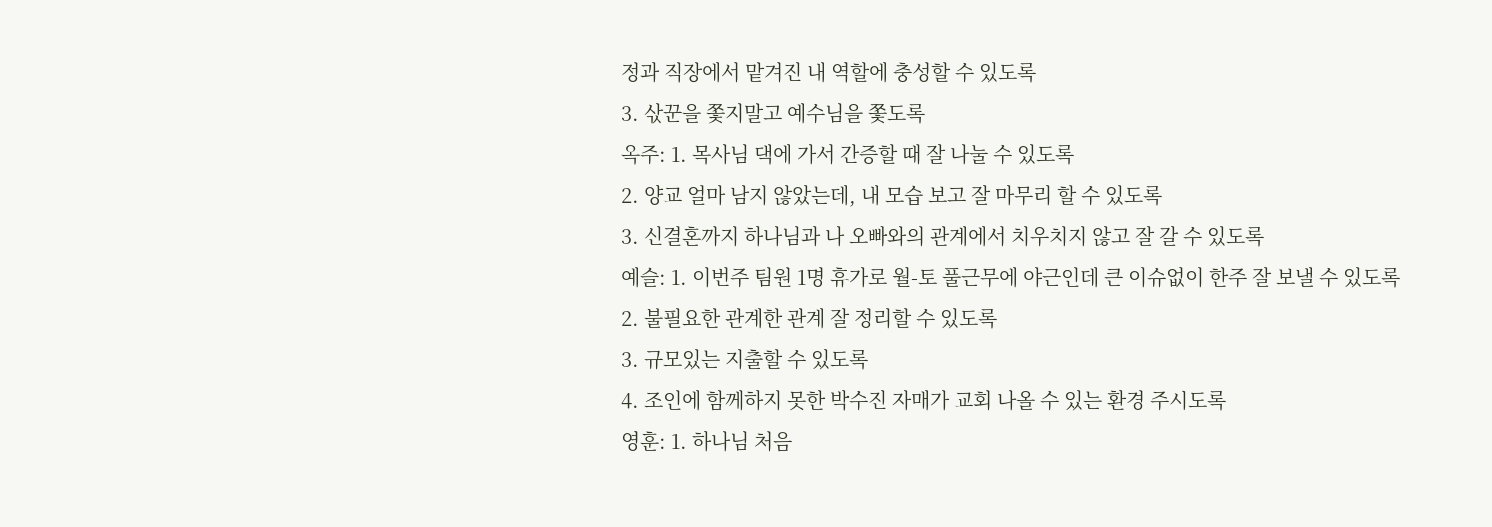정과 직장에서 맡겨진 내 역할에 충성할 수 있도록
3. 삯꾼을 쫓지말고 예수님을 쫓도록
옥주: 1. 목사님 댁에 가서 간증할 때 잘 나눌 수 있도록
2. 양교 얼마 남지 않았는데, 내 모습 보고 잘 마무리 할 수 있도록
3. 신결혼까지 하나님과 나 오빠와의 관계에서 치우치지 않고 잘 갈 수 있도록
예슬: 1. 이번주 팀원 1명 휴가로 월-토 풀근무에 야근인데 큰 이슈없이 한주 잘 보낼 수 있도록
2. 불필요한 관계한 관계 잘 정리할 수 있도록
3. 규모있는 지출할 수 있도록
4. 조인에 함께하지 못한 박수진 자매가 교회 나올 수 있는 환경 주시도록
영훈: 1. 하나님 처음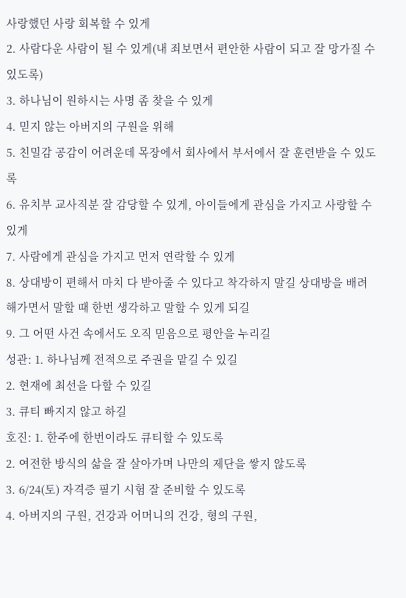사랑했던 사랑 회복할 수 있게
2. 사람다운 사람이 될 수 있게(내 죄보면서 편안한 사람이 되고 잘 망가질 수 있도록)
3. 하나님이 원하시는 사명 좀 찾을 수 있게
4. 믿지 않는 아버지의 구원을 위해
5. 친밀감 공감이 어려운데 목장에서 회사에서 부서에서 잘 훈련받을 수 있도록
6. 유치부 교사직분 잘 감당할 수 있게, 아이들에게 관심을 가지고 사랑할 수 있게
7. 사람에게 관심을 가지고 먼저 연락할 수 있게
8. 상대방이 편해서 마치 다 받아줄 수 있다고 착각하지 말길 상대방을 배려해가면서 말할 때 한번 생각하고 말할 수 있게 되길
9. 그 어떤 사건 속에서도 오직 믿음으로 평안을 누리길
성관: 1. 하나님께 전적으로 주권을 맡길 수 있길
2. 현재에 최선을 다할 수 있길
3. 큐티 빠지지 않고 하길
호진: 1. 한주에 한번이라도 큐티할 수 있도록
2. 여전한 방식의 삶을 잘 살아가며 나만의 제단을 쌓지 않도록
3. 6/24(토) 자격증 필기 시험 잘 준비할 수 있도록
4. 아버지의 구원, 건강과 어머니의 건강, 형의 구원,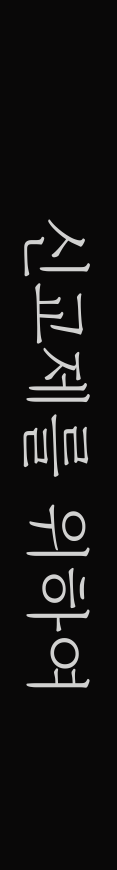신교제를 위하여